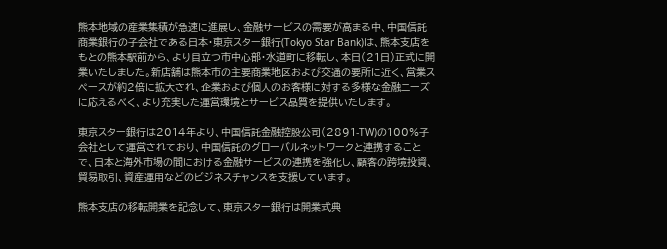熊本地域の産業集積が急速に進展し、金融サービスの需要が高まる中、中国信託商業銀行の子会社である日本・東京スター銀行(Tokyo Star Bank)は、熊本支店をもとの熊本駅前から、より目立つ市中心部・水道町に移転し、本日(21日)正式に開業いたしました。新店舗は熊本市の主要商業地区および交通の要所に近く、営業スペースが約2倍に拡大され、企業および個人のお客様に対する多様な金融ニーズに応えるべく、より充実した運営環境とサービス品質を提供いたします。

東京スター銀行は2014年より、中国信託金融控股公司(2891-TW)の100%子会社として運営されており、中国信託のグローバルネットワークと連携することで、日本と海外市場の間における金融サービスの連携を強化し、顧客の跨境投資、貿易取引、資産運用などのビジネスチャンスを支援しています。

熊本支店の移転開業を記念して、東京スター銀行は開業式典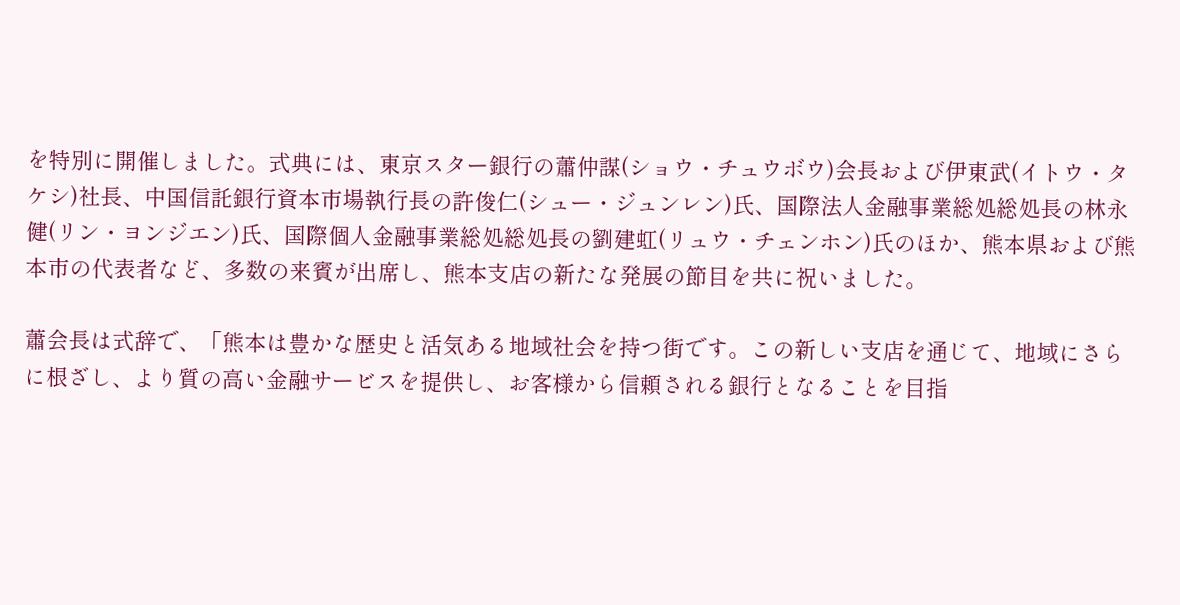を特別に開催しました。式典には、東京スター銀行の蕭仲謀(ショウ・チュウボウ)会長および伊東武(イトウ・タケシ)社長、中国信託銀行資本市場執行長の許俊仁(シュー・ジュンレン)氏、国際法人金融事業総処総処長の林永健(リン・ヨンジエン)氏、国際個人金融事業総処総処長の劉建虹(リュウ・チェンホン)氏のほか、熊本県および熊本市の代表者など、多数の来賓が出席し、熊本支店の新たな発展の節目を共に祝いました。

蕭会長は式辞で、「熊本は豊かな歴史と活気ある地域社会を持つ街です。この新しい支店を通じて、地域にさらに根ざし、より質の高い金融サービスを提供し、お客様から信頼される銀行となることを目指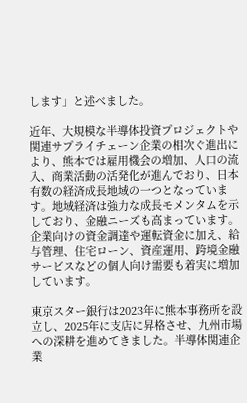します」と述べました。

近年、大規模な半導体投資プロジェクトや関連サプライチェーン企業の相次ぐ進出により、熊本では雇用機会の増加、人口の流入、商業活動の活発化が進んでおり、日本有数の経済成長地域の一つとなっています。地域経済は強力な成長モメンタムを示しており、金融ニーズも高まっています。企業向けの資金調達や運転資金に加え、給与管理、住宅ローン、資産運用、跨境金融サービスなどの個人向け需要も着実に増加しています。

東京スター銀行は2023年に熊本事務所を設立し、2025年に支店に昇格させ、九州市場への深耕を進めてきました。半導体関連企業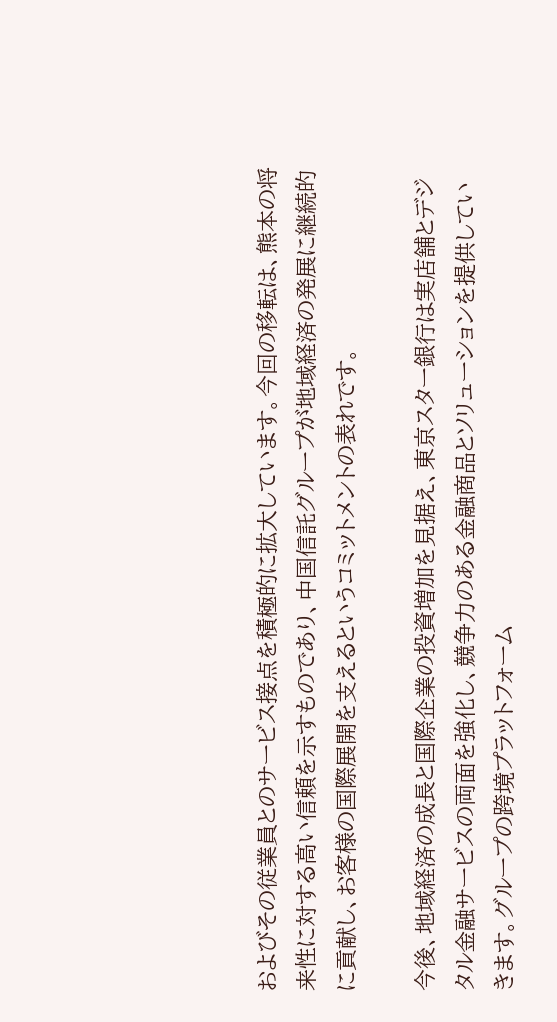およびその従業員とのサービス接点を積極的に拡大しています。今回の移転は、熊本の将来性に対する高い信頼を示すものであり、中国信託グループが地域経済の発展に継続的に貢献し、お客様の国際展開を支えるというコミットメントの表れです。

今後、地域経済の成長と国際企業の投資増加を見据え、東京スター銀行は実店舗とデジタル金融サービスの両面を強化し、競争力のある金融商品とソリューションを提供していきます。グループの跨境プラットフォーム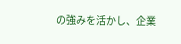の強みを活かし、企業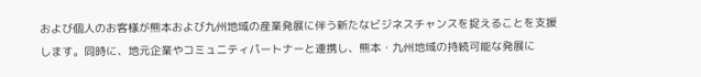および個人のお客様が熊本および九州地域の産業発展に伴う新たなビジネスチャンスを捉えることを支援します。同時に、地元企業やコミュニティパートナーと連携し、熊本・九州地域の持続可能な発展に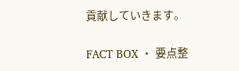貢献していきます。

FACT BOX ・ 要点整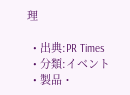理

  • 出典:PR Times
  • 分類:イベント
  • 製品・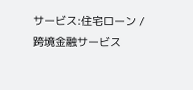サービス:住宅ローン / 跨境金融サービス